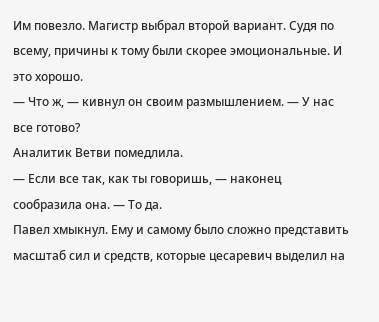Им повезло. Магистр выбрал второй вариант. Судя по всему, причины к тому были скорее эмоциональные. И это хорошо.
— Что ж, — кивнул он своим размышлением. — У нас все готово?
Аналитик Ветви помедлила.
— Если все так, как ты говоришь, — наконец сообразила она. — То да.
Павел хмыкнул. Ему и самому было сложно представить масштаб сил и средств, которые цесаревич выделил на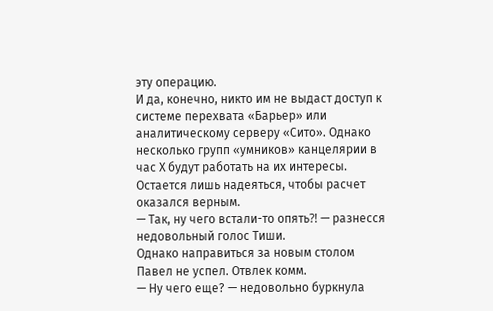эту операцию.
И да, конечно, никто им не выдаст доступ к системе перехвата «Барьер» или аналитическому серверу «Сито». Однако несколько групп «умников» канцелярии в час Х будут работать на их интересы. Остается лишь надеяться, чтобы расчет оказался верным.
— Так, ну чего встали-то опять⁈ — разнесся недовольный голос Тиши.
Однако направиться за новым столом Павел не успел. Отвлек комм.
— Ну чего еще? — недовольно буркнула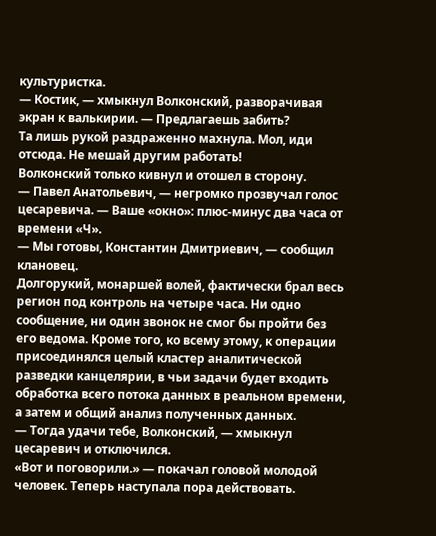культуристка.
— Костик, — хмыкнул Волконский, разворачивая экран к валькирии. — Предлагаешь забить?
Та лишь рукой раздраженно махнула. Мол, иди отсюда. Не мешай другим работать!
Волконский только кивнул и отошел в сторону.
— Павел Анатольевич, — негромко прозвучал голос цесаревича. — Ваше «окно»: плюс-минус два часа от времени «Ч».
— Мы готовы, Константин Дмитриевич, — сообщил клановец.
Долгорукий, монаршей волей, фактически брал весь регион под контроль на четыре часа. Ни одно сообщение, ни один звонок не смог бы пройти без его ведома. Кроме того, ко всему этому, к операции присоединялся целый кластер аналитической разведки канцелярии, в чьи задачи будет входить обработка всего потока данных в реальном времени, а затем и общий анализ полученных данных.
— Тогда удачи тебе, Волконский, — хмыкнул цесаревич и отключился.
«Вот и поговорили.» — покачал головой молодой человек. Теперь наступала пора действовать.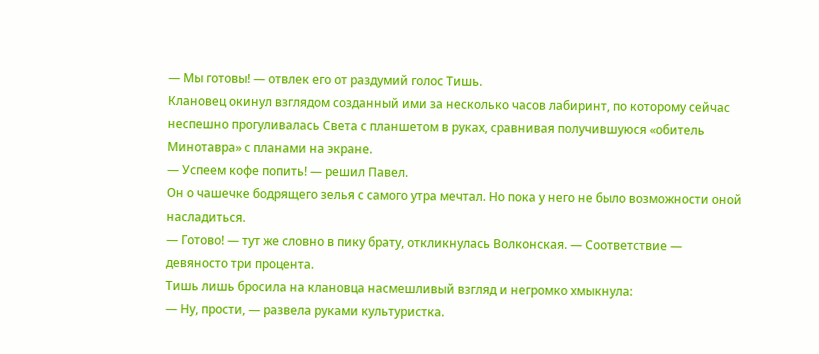— Мы готовы! — отвлек его от раздумий голос Тишь.
Клановец окинул взглядом созданный ими за несколько часов лабиринт, по которому сейчас неспешно прогуливалась Света с планшетом в руках, сравнивая получившуюся «обитель Минотавра» с планами на экране.
— Успеем кофе попить! — решил Павел.
Он о чашечке бодрящего зелья с самого утра мечтал. Но пока у него не было возможности оной насладиться.
— Готово! — тут же словно в пику брату, откликнулась Волконская. — Соответствие — девяносто три процента.
Тишь лишь бросила на клановца насмешливый взгляд и негромко хмыкнула:
— Ну, прости, — развела руками культуристка.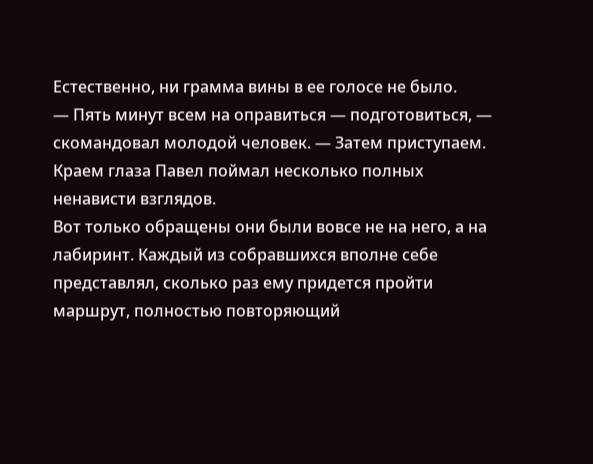Естественно, ни грамма вины в ее голосе не было.
— Пять минут всем на оправиться — подготовиться, — скомандовал молодой человек. — Затем приступаем.
Краем глаза Павел поймал несколько полных ненависти взглядов.
Вот только обращены они были вовсе не на него, а на лабиринт. Каждый из собравшихся вполне себе представлял, сколько раз ему придется пройти маршрут, полностью повторяющий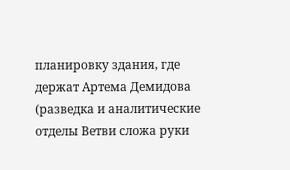планировку здания, где держат Артема Демидова (разведка и аналитические отделы Ветви сложа руки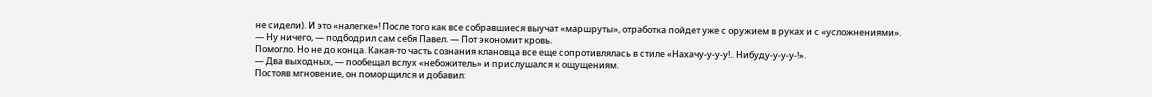не сидели). И это «налегке»! После того как все собравшиеся выучат «маршруты», отработка пойдет уже с оружием в руках и с «усложнениями».
— Ну ничего, — подбодрил сам себя Павел. — Пот экономит кровь.
Помогло. Но не до конца. Какая-то часть сознания клановца все еще сопротивлялась в стиле «Нахачу-у-у-у!.. Нибуду-у-у-у-!».
— Два выходных, — пообещал вслух «небожитель» и прислушался к ощущениям.
Постояв мгновение, он поморщился и добавил: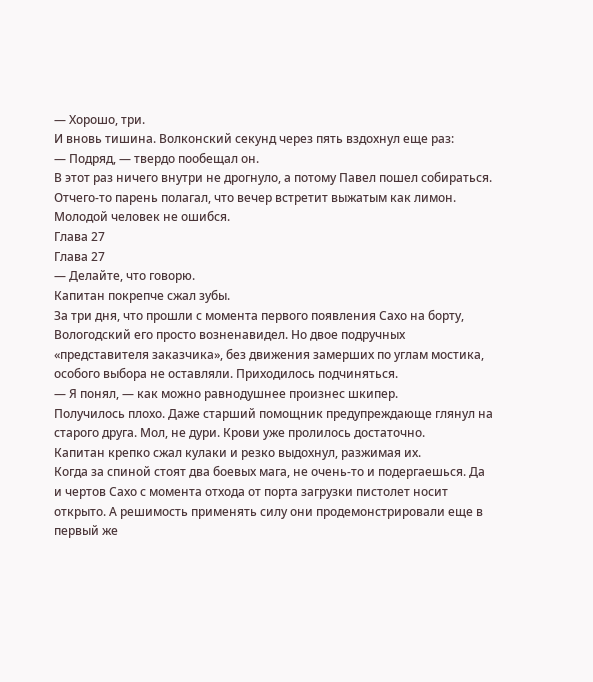— Хорошо, три.
И вновь тишина. Волконский секунд через пять вздохнул еще раз:
— Подряд, — твердо пообещал он.
В этот раз ничего внутри не дрогнуло, а потому Павел пошел собираться. Отчего-то парень полагал, что вечер встретит выжатым как лимон.
Молодой человек не ошибся.
Глава 27
Глава 27
— Делайте, что говорю.
Капитан покрепче сжал зубы.
За три дня, что прошли с момента первого появления Сахо на борту, Вологодский его просто возненавидел. Но двое подручных «представителя заказчика», без движения замерших по углам мостика, особого выбора не оставляли. Приходилось подчиняться.
— Я понял, — как можно равнодушнее произнес шкипер.
Получилось плохо. Даже старший помощник предупреждающе глянул на старого друга. Мол, не дури. Крови уже пролилось достаточно.
Капитан крепко сжал кулаки и резко выдохнул, разжимая их.
Когда за спиной стоят два боевых мага, не очень-то и подергаешься. Да и чертов Сахо с момента отхода от порта загрузки пистолет носит открыто. А решимость применять силу они продемонстрировали еще в первый же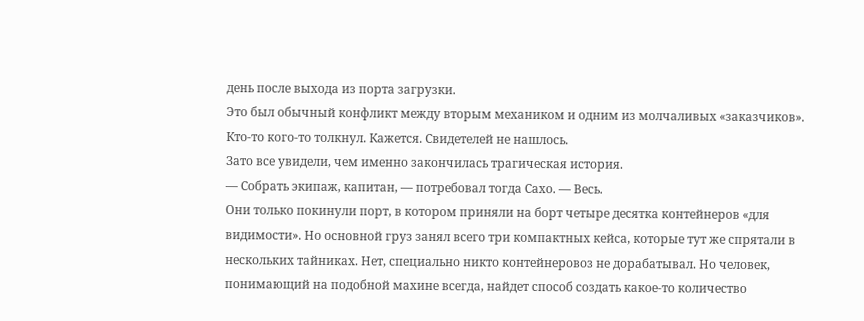день после выхода из порта загрузки.
Это был обычный конфликт между вторым механиком и одним из молчаливых «заказчиков». Кто-то кого-то толкнул. Кажется. Свидетелей не нашлось.
Зато все увидели, чем именно закончилась трагическая история.
— Собрать экипаж, капитан, — потребовал тогда Сахо. — Весь.
Они только покинули порт, в котором приняли на борт четыре десятка контейнеров «для видимости». Но основной груз занял всего три компактных кейса, которые тут же спрятали в нескольких тайниках. Нет, специально никто контейнеровоз не дорабатывал. Но человек, понимающий на подобной махине всегда, найдет способ создать какое-то количество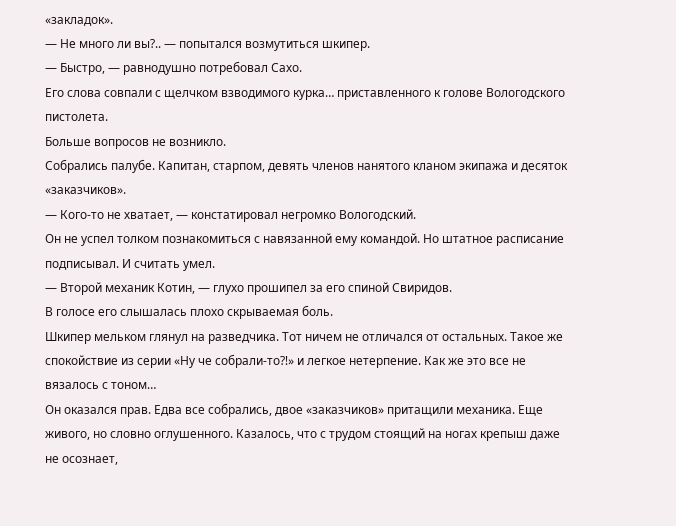«закладок».
— Не много ли вы?.. — попытался возмутиться шкипер.
— Быстро, — равнодушно потребовал Сахо.
Его слова совпали с щелчком взводимого курка… приставленного к голове Вологодского пистолета.
Больше вопросов не возникло.
Собрались палубе. Капитан, старпом, девять членов нанятого кланом экипажа и десяток «заказчиков».
— Кого-то не хватает, — констатировал негромко Вологодский.
Он не успел толком познакомиться с навязанной ему командой. Но штатное расписание подписывал. И считать умел.
— Второй механик Котин, — глухо прошипел за его спиной Свиридов.
В голосе его слышалась плохо скрываемая боль.
Шкипер мельком глянул на разведчика. Тот ничем не отличался от остальных. Такое же спокойствие из серии «Ну че собрали-то⁈» и легкое нетерпение. Как же это все не вязалось с тоном…
Он оказался прав. Едва все собрались, двое «заказчиков» притащили механика. Еще живого, но словно оглушенного. Казалось, что с трудом стоящий на ногах крепыш даже не осознает,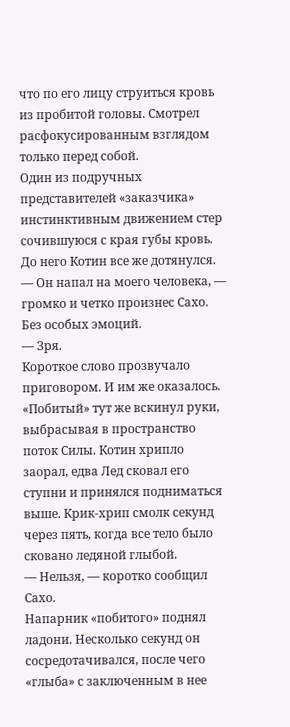что по его лицу струиться кровь из пробитой головы. Смотрел расфокусированным взглядом только перед собой.
Один из подручных представителей «заказчика» инстинктивным движением стер сочившуюся с края губы кровь. До него Котин все же дотянулся.
— Он напал на моего человека, — громко и четко произнес Сахо.
Без особых эмоций.
— Зря.
Короткое слово прозвучало приговором. И им же оказалось.
«Побитый» тут же вскинул руки, выбрасывая в пространство поток Силы. Котин хрипло заорал, едва Лед сковал его ступни и принялся подниматься выше. Крик-хрип смолк секунд через пять, когда все тело было сковано ледяной глыбой.
— Нельзя, — коротко сообщил Сахо.
Напарник «побитого» поднял ладони. Несколько секунд он сосредотачивался, после чего «глыба» с заключенным в нее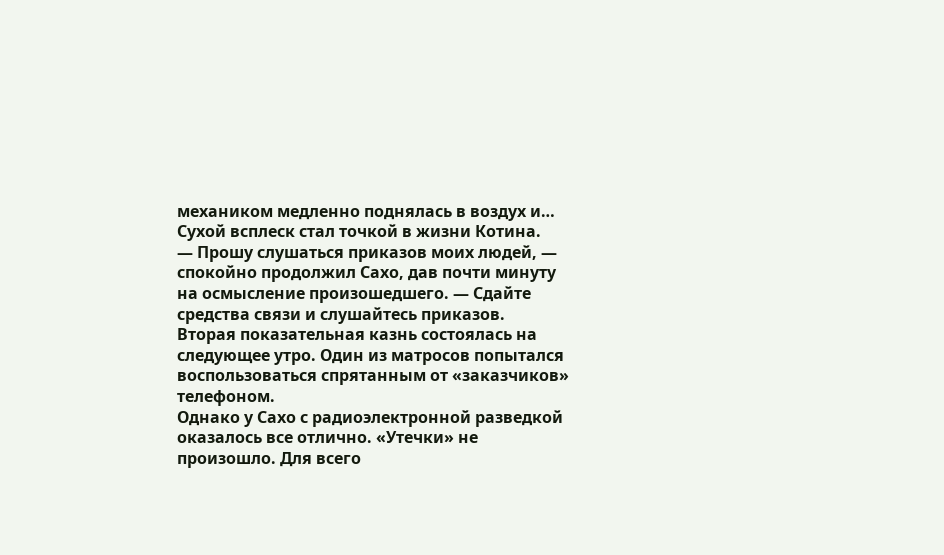механиком медленно поднялась в воздух и…
Сухой всплеск стал точкой в жизни Котина.
— Прошу слушаться приказов моих людей, — спокойно продолжил Сахо, дав почти минуту на осмысление произошедшего. — Сдайте средства связи и слушайтесь приказов.
Вторая показательная казнь состоялась на следующее утро. Один из матросов попытался воспользоваться спрятанным от «заказчиков» телефоном.
Однако у Сахо с радиоэлектронной разведкой оказалось все отлично. «Утечки» не произошло. Для всего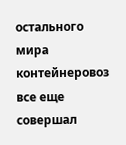остального мира контейнеровоз все еще совершал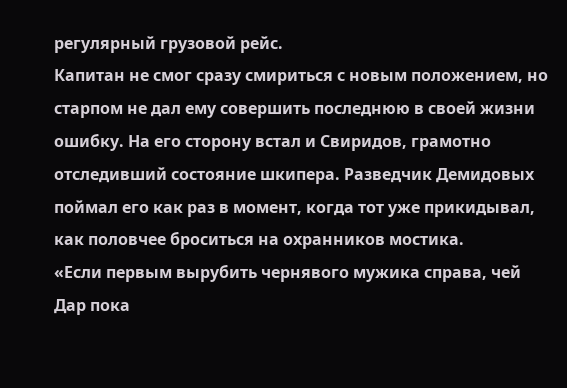регулярный грузовой рейс.
Капитан не смог сразу смириться с новым положением, но старпом не дал ему совершить последнюю в своей жизни ошибку. На его сторону встал и Свиридов, грамотно отследивший состояние шкипера. Разведчик Демидовых поймал его как раз в момент, когда тот уже прикидывал, как половчее броситься на охранников мостика.
«Если первым вырубить чернявого мужика справа, чей Дар пока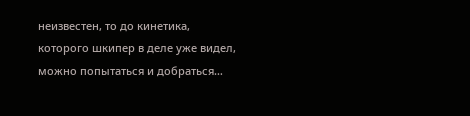неизвестен, то до кинетика, которого шкипер в деле уже видел, можно попытаться и добраться…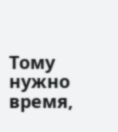Тому нужно время,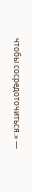чтобы сосредоточиться.» —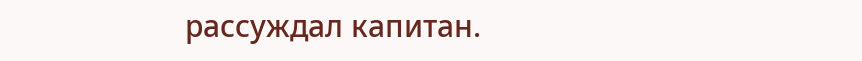рассуждал капитан.